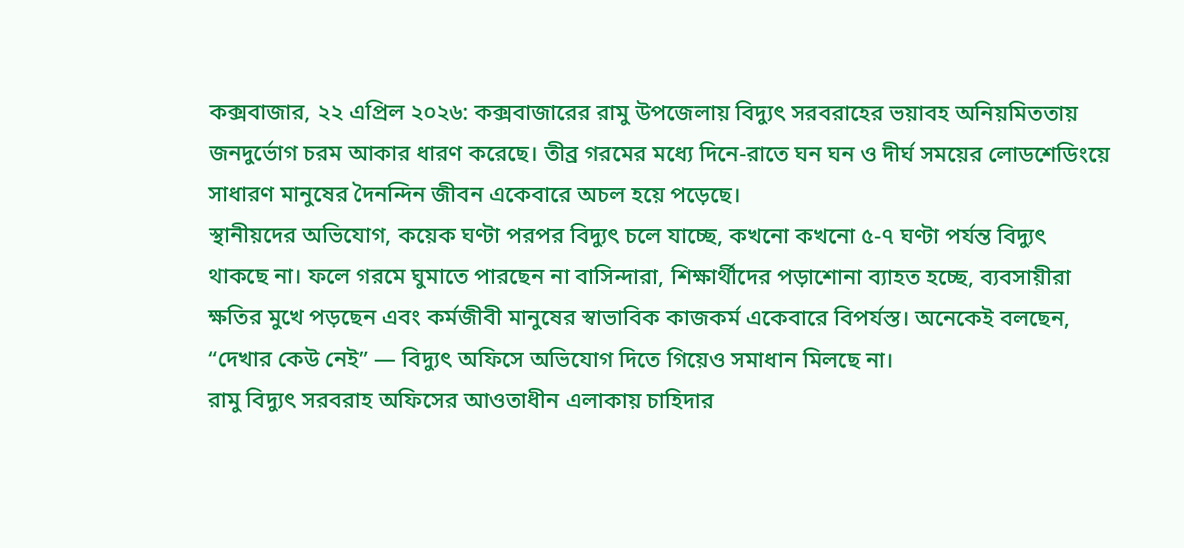কক্সবাজার, ২২ এপ্রিল ২০২৬: কক্সবাজারের রামু উপজেলায় বিদ্যুৎ সরবরাহের ভয়াবহ অনিয়মিততায় জনদুর্ভোগ চরম আকার ধারণ করেছে। তীব্র গরমের মধ্যে দিনে-রাতে ঘন ঘন ও দীর্ঘ সময়ের লোডশেডিংয়ে সাধারণ মানুষের দৈনন্দিন জীবন একেবারে অচল হয়ে পড়েছে।
স্থানীয়দের অভিযোগ, কয়েক ঘণ্টা পরপর বিদ্যুৎ চলে যাচ্ছে, কখনো কখনো ৫-৭ ঘণ্টা পর্যন্ত বিদ্যুৎ থাকছে না। ফলে গরমে ঘুমাতে পারছেন না বাসিন্দারা, শিক্ষার্থীদের পড়াশোনা ব্যাহত হচ্ছে, ব্যবসায়ীরা ক্ষতির মুখে পড়ছেন এবং কর্মজীবী মানুষের স্বাভাবিক কাজকর্ম একেবারে বিপর্যস্ত। অনেকেই বলছেন, “দেখার কেউ নেই” — বিদ্যুৎ অফিসে অভিযোগ দিতে গিয়েও সমাধান মিলছে না।
রামু বিদ্যুৎ সরবরাহ অফিসের আওতাধীন এলাকায় চাহিদার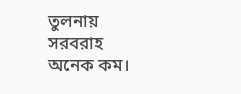তুলনায় সরবরাহ অনেক কম।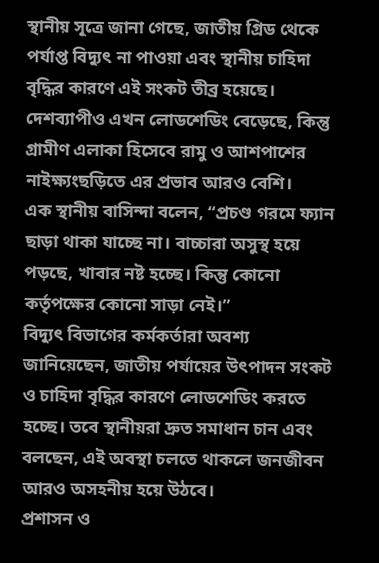স্থানীয় সূত্রে জানা গেছে, জাতীয় গ্রিড থেকে পর্যাপ্ত বিদ্যুৎ না পাওয়া এবং স্থানীয় চাহিদা বৃদ্ধির কারণে এই সংকট তীব্র হয়েছে। দেশব্যাপীও এখন লোডশেডিং বেড়েছে, কিন্তু গ্রামীণ এলাকা হিসেবে রামু ও আশপাশের নাইক্ষ্যংছড়িতে এর প্রভাব আরও বেশি।
এক স্থানীয় বাসিন্দা বলেন, “প্রচণ্ড গরমে ফ্যান ছাড়া থাকা যাচ্ছে না। বাচ্চারা অসুস্থ হয়ে পড়ছে, খাবার নষ্ট হচ্ছে। কিন্তু কোনো কর্তৃপক্ষের কোনো সাড়া নেই।”
বিদ্যুৎ বিভাগের কর্মকর্তারা অবশ্য জানিয়েছেন, জাতীয় পর্যায়ের উৎপাদন সংকট ও চাহিদা বৃদ্ধির কারণে লোডশেডিং করতে হচ্ছে। তবে স্থানীয়রা দ্রুত সমাধান চান এবং বলছেন, এই অবস্থা চলতে থাকলে জনজীবন আরও অসহনীয় হয়ে উঠবে।
প্রশাসন ও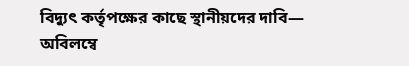বিদ্যুৎ কর্তৃপক্ষের কাছে স্থানীয়দের দাবি— অবিলম্বে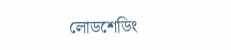লোডশেডিং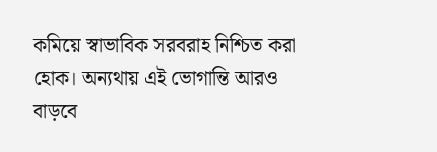কমিয়ে স্বাভাবিক সরবরাহ নিশ্চিত করা হোক। অন্যথায় এই ভোগান্তি আরও বাড়বে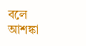বলে আশঙ্কা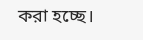করা হচ্ছে।